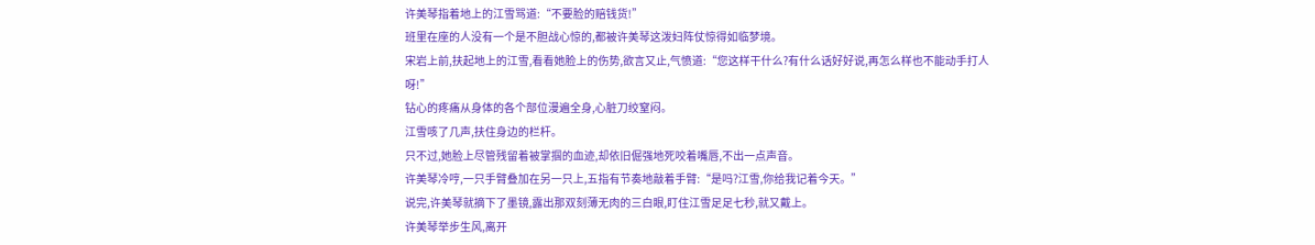许美琴指着地上的江雪骂道:“不要脸的赔钱货!”
班里在座的人没有一个是不胆战心惊的,都被许美琴这泼妇阵仗惊得如临梦境。
宋岩上前,扶起地上的江雪,看看她脸上的伤势,欲言又止,气愤道:“您这样干什么?有什么话好好说,再怎么样也不能动手打人呀!”
钻心的疼痛从身体的各个部位漫遍全身,心脏刀绞窒闷。
江雪咳了几声,扶住身边的栏杆。
只不过,她脸上尽管残留着被掌掴的血迹,却依旧倔强地死咬着嘴唇,不出一点声音。
许美琴冷哼,一只手臂叠加在另一只上,五指有节奏地敲着手臂:“是吗?江雪,你给我记着今天。”
说完,许美琴就摘下了墨镜,露出那双刻薄无肉的三白眼,盯住江雪足足七秒,就又戴上。
许美琴举步生风,离开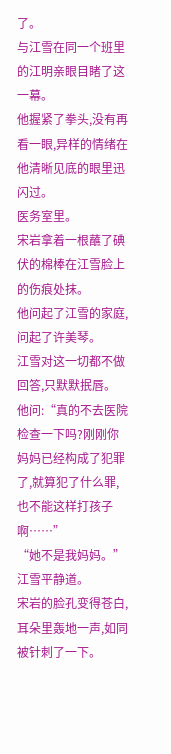了。
与江雪在同一个班里的江明亲眼目睹了这一幕。
他握紧了拳头,没有再看一眼,异样的情绪在他清晰见底的眼里迅闪过。
医务室里。
宋岩拿着一根蘸了碘伏的棉棒在江雪脸上的伤痕处抹。
他问起了江雪的家庭,问起了许美琴。
江雪对这一切都不做回答,只默默抿唇。
他问:“真的不去医院检查一下吗?刚刚你妈妈已经构成了犯罪了,就算犯了什么罪,也不能这样打孩子啊……”
“她不是我妈妈。”
江雪平静道。
宋岩的脸孔变得苍白,耳朵里轰地一声,如同被针刺了一下。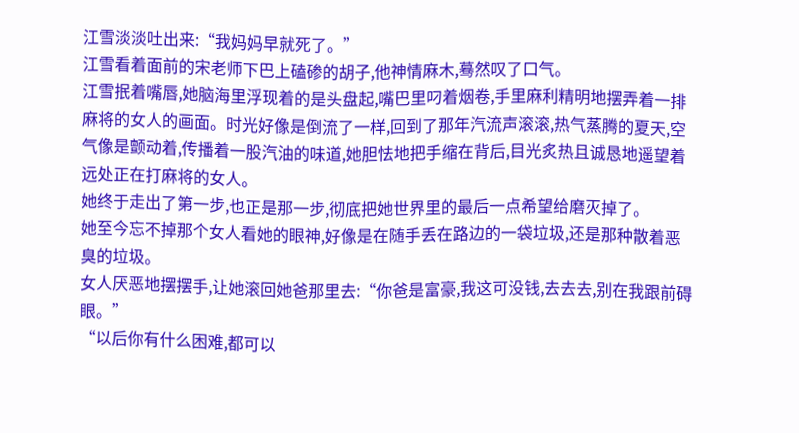江雪淡淡吐出来:“我妈妈早就死了。”
江雪看着面前的宋老师下巴上磕碜的胡子,他神情麻木,蓦然叹了口气。
江雪抿着嘴唇,她脑海里浮现着的是头盘起,嘴巴里叼着烟卷,手里麻利精明地摆弄着一排麻将的女人的画面。时光好像是倒流了一样,回到了那年汽流声滚滚,热气蒸腾的夏天,空气像是颤动着,传播着一股汽油的味道,她胆怯地把手缩在背后,目光炙热且诚恳地遥望着远处正在打麻将的女人。
她终于走出了第一步,也正是那一步,彻底把她世界里的最后一点希望给磨灭掉了。
她至今忘不掉那个女人看她的眼神,好像是在随手丢在路边的一袋垃圾,还是那种散着恶臭的垃圾。
女人厌恶地摆摆手,让她滚回她爸那里去:“你爸是富豪,我这可没钱,去去去,别在我跟前碍眼。”
“以后你有什么困难,都可以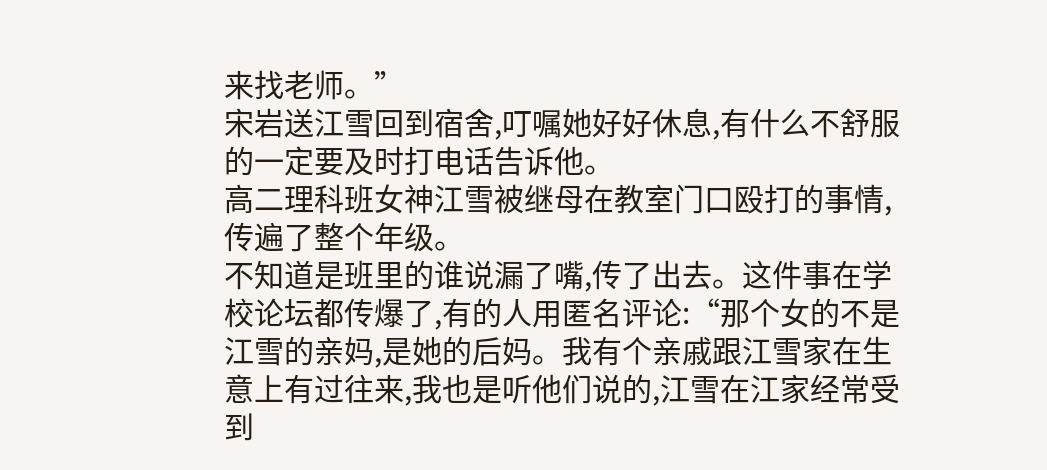来找老师。”
宋岩送江雪回到宿舍,叮嘱她好好休息,有什么不舒服的一定要及时打电话告诉他。
高二理科班女神江雪被继母在教室门口殴打的事情,传遍了整个年级。
不知道是班里的谁说漏了嘴,传了出去。这件事在学校论坛都传爆了,有的人用匿名评论:“那个女的不是江雪的亲妈,是她的后妈。我有个亲戚跟江雪家在生意上有过往来,我也是听他们说的,江雪在江家经常受到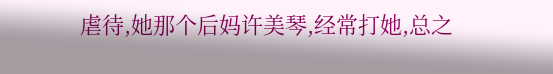虐待,她那个后妈许美琴,经常打她,总之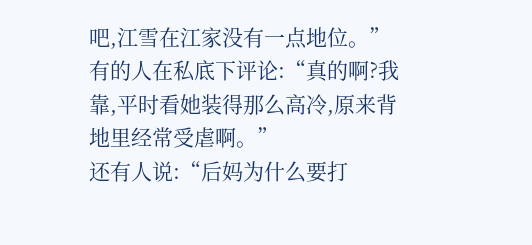吧,江雪在江家没有一点地位。”
有的人在私底下评论:“真的啊?我靠,平时看她装得那么高冷,原来背地里经常受虐啊。”
还有人说:“后妈为什么要打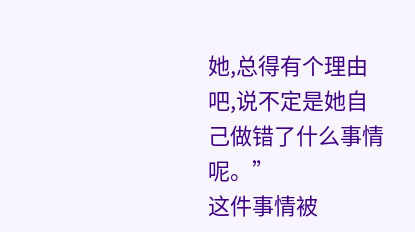她,总得有个理由吧,说不定是她自己做错了什么事情呢。”
这件事情被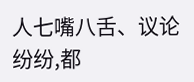人七嘴八舌、议论纷纷,都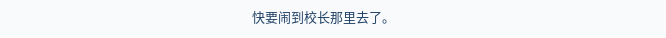快要闹到校长那里去了。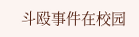斗殴事件在校园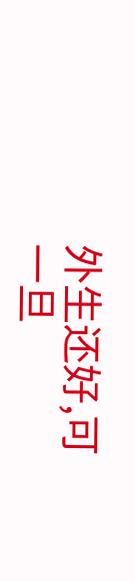外生还好,可一旦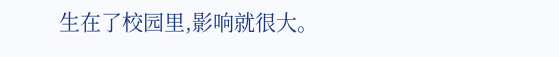生在了校园里,影响就很大。